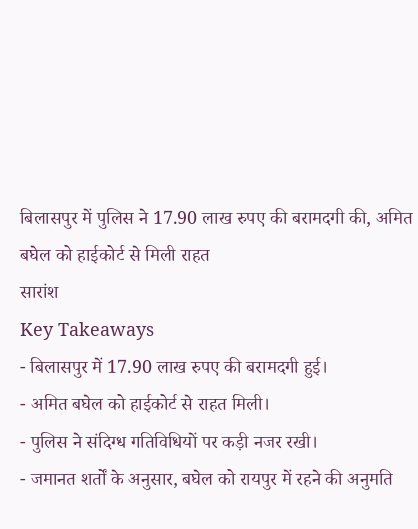बिलासपुर में पुलिस ने 17.90 लाख रुपए की बरामदगी की, अमित बघेल को हाईकोर्ट से मिली राहत
सारांश
Key Takeaways
- बिलासपुर में 17.90 लाख रुपए की बरामदगी हुई।
- अमित बघेल को हाईकोर्ट से राहत मिली।
- पुलिस ने संदिग्ध गतिविधियों पर कड़ी नजर रखी।
- जमानत शर्तों के अनुसार, बघेल को रायपुर में रहने की अनुमति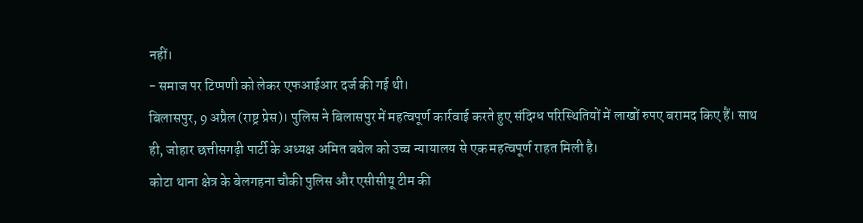नहीं।
- समाज पर टिप्पणी को लेकर एफआईआर दर्ज की गई थी।
बिलासपुर, 9 अप्रैल (राष्ट्र प्रेस)। पुलिस ने बिलासपुर में महत्वपूर्ण कार्रवाई करते हुए संदिग्ध परिस्थितियों में लाखों रुपए बरामद किए हैं। साथ ही, जोहार छत्तीसगढ़ी पार्टी के अध्यक्ष अमित बघेल को उच्च न्यायालय से एक महत्वपूर्ण राहत मिली है।
कोटा थाना क्षेत्र के बेलगहना चौकी पुलिस और एसीसीयू टीम की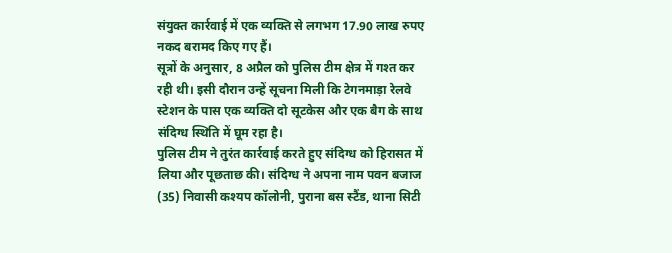संयुक्त कार्रवाई में एक व्यक्ति से लगभग 17.90 लाख रुपए नकद बरामद किए गए हैं।
सूत्रों के अनुसार, 8 अप्रैल को पुलिस टीम क्षेत्र में गश्त कर रही थी। इसी दौरान उन्हें सूचना मिली कि टेगनमाड़ा रेलवे स्टेशन के पास एक व्यक्ति दो सूटकेस और एक बैग के साथ संदिग्ध स्थिति में घूम रहा है।
पुलिस टीम ने तुरंत कार्रवाई करते हुए संदिग्ध को हिरासत में लिया और पूछताछ की। संदिग्ध ने अपना नाम पवन बजाज (35) निवासी कश्यप कॉलोनी, पुराना बस स्टैंड, थाना सिटी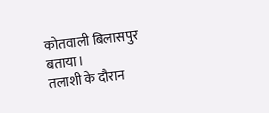कोतवाली बिलासपुर बताया।
तलाशी के दौरान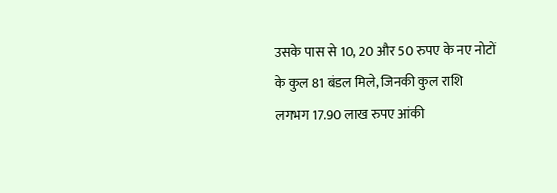उसके पास से 10, 20 और 50 रुपए के नए नोटों के कुल 81 बंडल मिले, जिनकी कुल राशि लगभग 17.90 लाख रुपए आंकी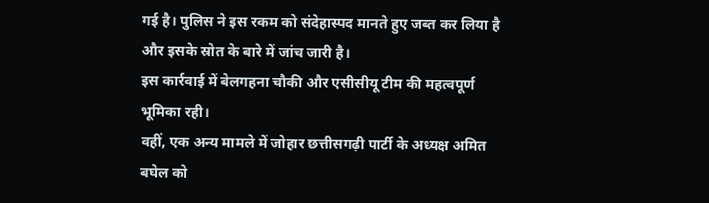गई है। पुलिस ने इस रकम को संदेहास्पद मानते हुए जब्त कर लिया है और इसके स्रोत के बारे में जांच जारी है।
इस कार्रवाई में बेलगहना चौकी और एसीसीयू टीम की महत्वपूर्ण भूमिका रही।
वहीं, एक अन्य मामले में जोहार छत्तीसगढ़ी पार्टी के अध्यक्ष अमित बघेल को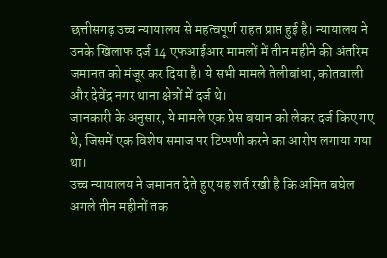छत्तीसगढ़ उच्च न्यायालय से महत्वपूर्ण राहत प्राप्त हुई है। न्यायालय ने उनके खिलाफ दर्ज 14 एफआईआर मामलों में तीन महीने की अंतरिम जमानत को मंजूर कर दिया है। ये सभी मामले तेलीबांधा, कोतवाली और देवेंद्र नगर थाना क्षेत्रों में दर्ज थे।
जानकारी के अनुसार, ये मामले एक प्रेस बयान को लेकर दर्ज किए गए थे, जिसमें एक विशेष समाज पर टिप्पणी करने का आरोप लगाया गया था।
उच्च न्यायालय ने जमानत देते हुए यह शर्त रखी है कि अमित बघेल अगले तीन महीनों तक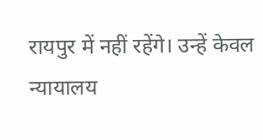रायपुर में नहीं रहेंगे। उन्हें केवल न्यायालय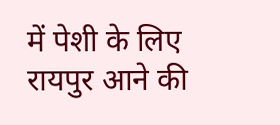में पेशी के लिए रायपुर आने की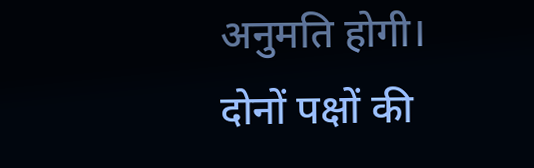अनुमति होगी।
दोनों पक्षों की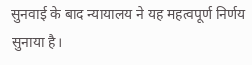सुनवाई के बाद न्यायालय ने यह महत्वपूर्ण निर्णय सुनाया है।